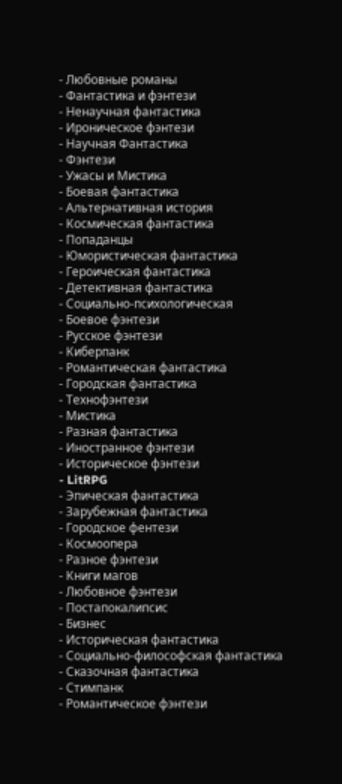- Любовные романы
- Фантастика и фэнтези
- Ненаучная фантастика
- Ироническое фэнтези
- Научная Фантастика
- Фэнтези
- Ужасы и Мистика
- Боевая фантастика
- Альтернативная история
- Космическая фантастика
- Попаданцы
- Юмористическая фантастика
- Героическая фантастика
- Детективная фантастика
- Социально-психологическая
- Боевое фэнтези
- Русское фэнтези
- Киберпанк
- Романтическая фантастика
- Городская фантастика
- Технофэнтези
- Мистика
- Разная фантастика
- Иностранное фэнтези
- Историческое фэнтези
- LitRPG
- Эпическая фантастика
- Зарубежная фантастика
- Городское фентези
- Космоопера
- Разное фэнтези
- Книги магов
- Любовное фэнтези
- Постапокалипсис
- Бизнес
- Историческая фантастика
- Социально-философская фантастика
- Сказочная фантастика
- Стимпанк
- Романтическое фэнтези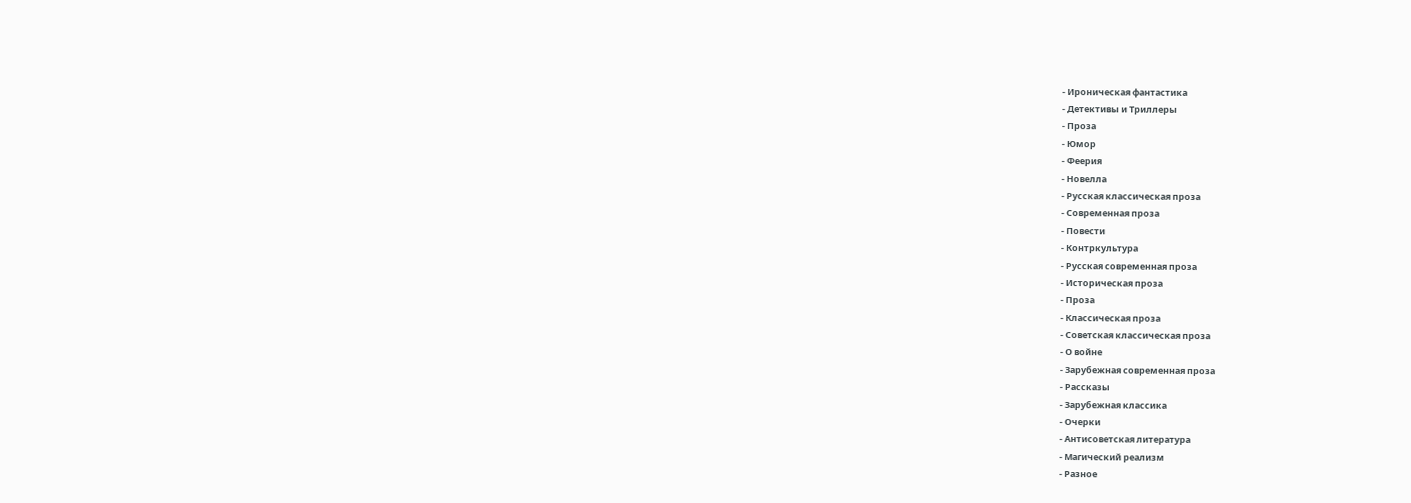- Ироническая фантастика
- Детективы и Триллеры
- Проза
- Юмор
- Феерия
- Новелла
- Русская классическая проза
- Современная проза
- Повести
- Контркультура
- Русская современная проза
- Историческая проза
- Проза
- Классическая проза
- Советская классическая проза
- О войне
- Зарубежная современная проза
- Рассказы
- Зарубежная классика
- Очерки
- Антисоветская литература
- Магический реализм
- Разное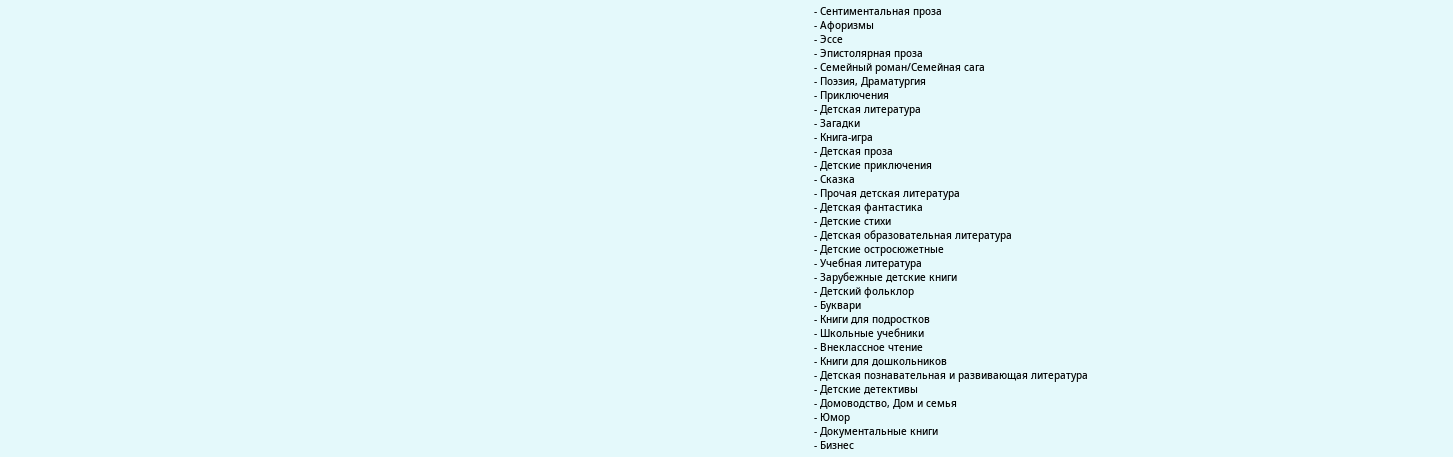- Сентиментальная проза
- Афоризмы
- Эссе
- Эпистолярная проза
- Семейный роман/Семейная сага
- Поэзия, Драматургия
- Приключения
- Детская литература
- Загадки
- Книга-игра
- Детская проза
- Детские приключения
- Сказка
- Прочая детская литература
- Детская фантастика
- Детские стихи
- Детская образовательная литература
- Детские остросюжетные
- Учебная литература
- Зарубежные детские книги
- Детский фольклор
- Буквари
- Книги для подростков
- Школьные учебники
- Внеклассное чтение
- Книги для дошкольников
- Детская познавательная и развивающая литература
- Детские детективы
- Домоводство, Дом и семья
- Юмор
- Документальные книги
- Бизнес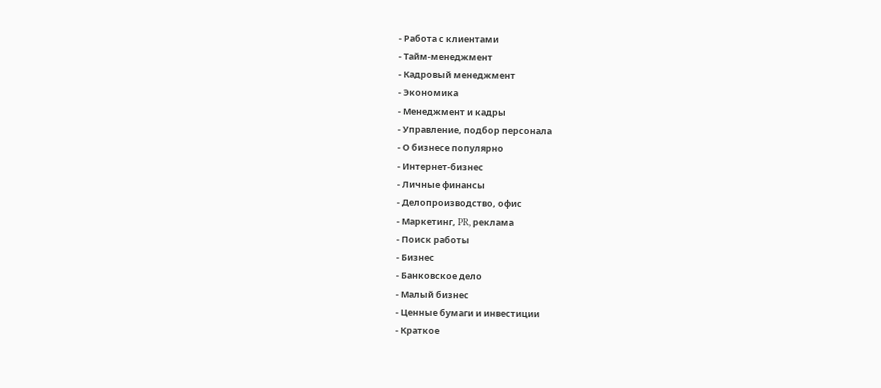- Работа с клиентами
- Тайм-менеджмент
- Кадровый менеджмент
- Экономика
- Менеджмент и кадры
- Управление, подбор персонала
- О бизнесе популярно
- Интернет-бизнес
- Личные финансы
- Делопроизводство, офис
- Маркетинг, PR, реклама
- Поиск работы
- Бизнес
- Банковское дело
- Малый бизнес
- Ценные бумаги и инвестиции
- Краткое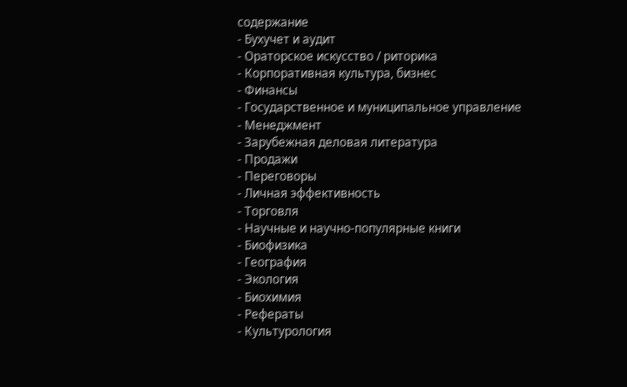содержание
- Бухучет и аудит
- Ораторское искусство / риторика
- Корпоративная культура, бизнес
- Финансы
- Государственное и муниципальное управление
- Менеджмент
- Зарубежная деловая литература
- Продажи
- Переговоры
- Личная эффективность
- Торговля
- Научные и научно-популярные книги
- Биофизика
- География
- Экология
- Биохимия
- Рефераты
- Культурология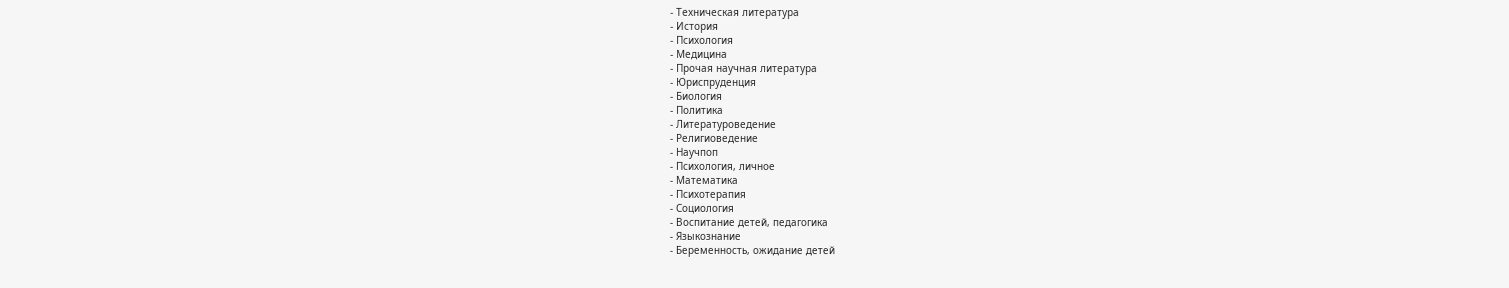- Техническая литература
- История
- Психология
- Медицина
- Прочая научная литература
- Юриспруденция
- Биология
- Политика
- Литературоведение
- Религиоведение
- Научпоп
- Психология, личное
- Математика
- Психотерапия
- Социология
- Воспитание детей, педагогика
- Языкознание
- Беременность, ожидание детей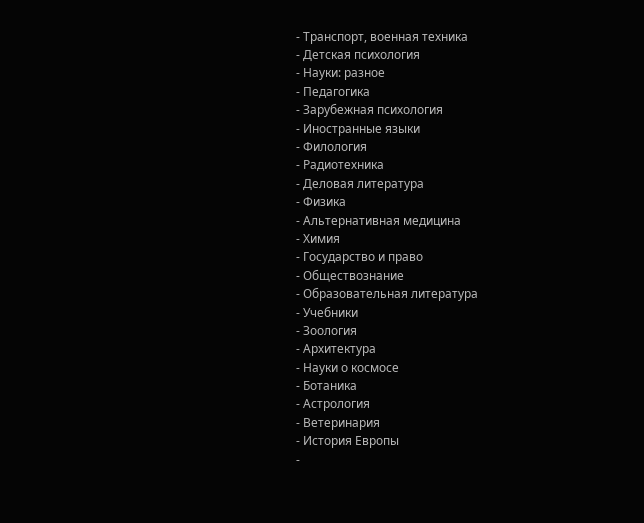- Транспорт, военная техника
- Детская психология
- Науки: разное
- Педагогика
- Зарубежная психология
- Иностранные языки
- Филология
- Радиотехника
- Деловая литература
- Физика
- Альтернативная медицина
- Химия
- Государство и право
- Обществознание
- Образовательная литература
- Учебники
- Зоология
- Архитектура
- Науки о космосе
- Ботаника
- Астрология
- Ветеринария
- История Европы
-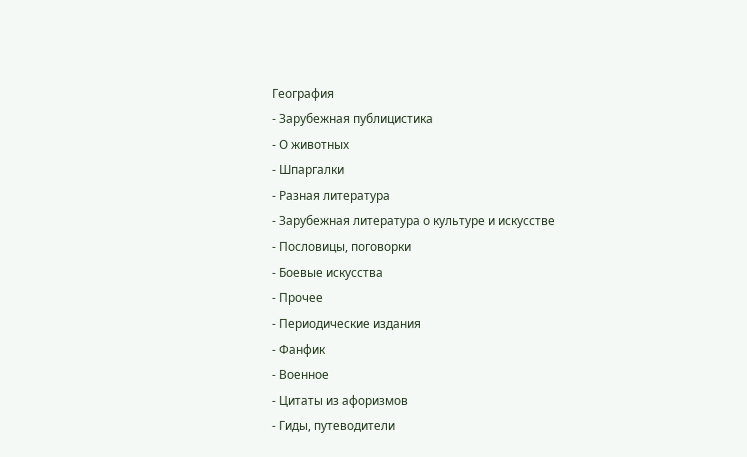География
- Зарубежная публицистика
- О животных
- Шпаргалки
- Разная литература
- Зарубежная литература о культуре и искусстве
- Пословицы, поговорки
- Боевые искусства
- Прочее
- Периодические издания
- Фанфик
- Военное
- Цитаты из афоризмов
- Гиды, путеводители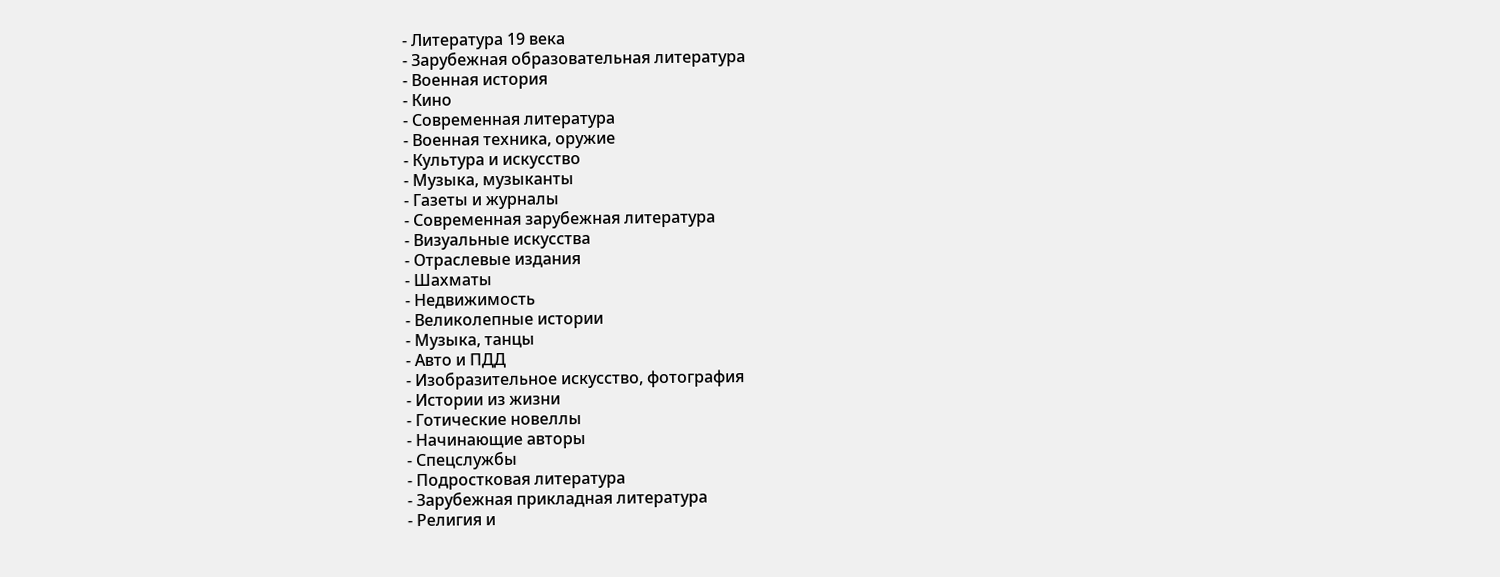- Литература 19 века
- Зарубежная образовательная литература
- Военная история
- Кино
- Современная литература
- Военная техника, оружие
- Культура и искусство
- Музыка, музыканты
- Газеты и журналы
- Современная зарубежная литература
- Визуальные искусства
- Отраслевые издания
- Шахматы
- Недвижимость
- Великолепные истории
- Музыка, танцы
- Авто и ПДД
- Изобразительное искусство, фотография
- Истории из жизни
- Готические новеллы
- Начинающие авторы
- Спецслужбы
- Подростковая литература
- Зарубежная прикладная литература
- Религия и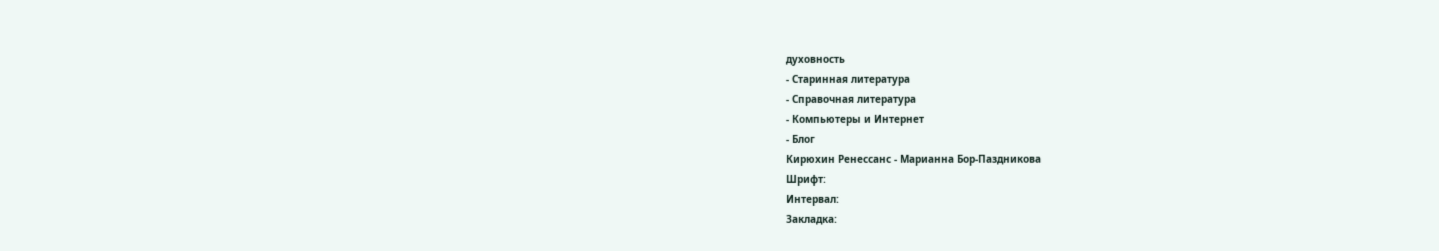духовность
- Старинная литература
- Справочная литература
- Компьютеры и Интернет
- Блог
Кирюхин Ренессанс - Марианна Бор-Паздникова
Шрифт:
Интервал:
Закладка: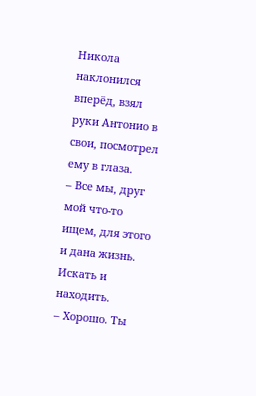Никола наклонился вперёд, взял руки Антонио в свои, посмотрел ему в глаза.
– Все мы, друг мой что-то ищем, для этого и дана жизнь. Искать и находить.
– Хорошо. Ты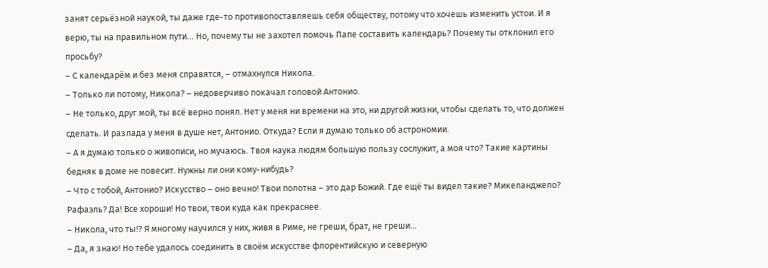занят серьёзной наукой, ты даже где-то противопоставляешь себя обществу, потому что хочешь изменить устои. И я верю, ты на правильном пути… Но, почему ты не захотел помочь Папе составить календарь? Почему ты отклонил его просьбу?
– С календарём и без меня справятся, – отмахнулся Никола.
– Только ли потому, Никола? – недоверчиво покачал головой Антонио.
– Не только, друг мой, ты всё верно понял. Нет у меня ни времени на это, ни другой жизни, чтобы сделать то, что должен сделать. И разлада у меня в душе нет, Антонио. Откуда? Если я думаю только об астрономии.
– А я думаю только о живописи, но мучаюсь. Твоя наука людям большую пользу сослужит, а моя что? Такие картины бедняк в доме не повесит. Нужны ли они кому-нибудь?
– Что с тобой, Антонио? Искусство – оно вечно! Твои полотна – это дар Божий. Где ещё ты видел такие? Микеланджело? Рафаэль? Да! Все хороши! Но твои, твои куда как прекраснее.
– Никола, что ты!? Я многому научился у них, живя в Риме, не греши, брат, не греши…
– Да, я знаю! Но тебе удалось соединить в своём искусстве флорентийскую и северную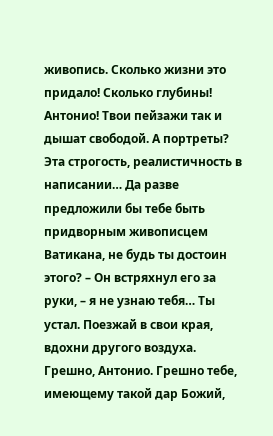живопись. Сколько жизни это придало! Сколько глубины! Антонио! Твои пейзажи так и дышат свободой. А портреты? Эта строгость, реалистичность в написании… Да разве предложили бы тебе быть придворным живописцем Ватикана, не будь ты достоин этого? – Он встряхнул его за руки, – я не узнаю тебя… Ты устал. Поезжай в свои края, вдохни другого воздуха. Грешно, Антонио. Грешно тебе, имеющему такой дар Божий,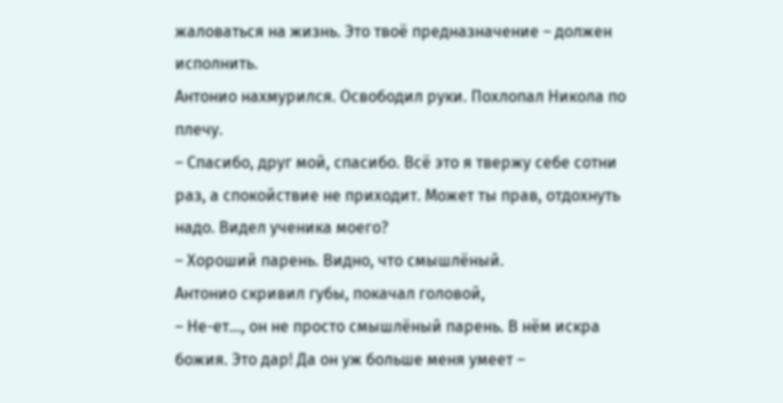жаловаться на жизнь. Это твоё предназначение – должен исполнить.
Антонио нахмурился. Освободил руки. Похлопал Никола по плечу.
– Спасибо, друг мой, спасибо. Всё это я твержу себе сотни раз, а спокойствие не приходит. Может ты прав, отдохнуть надо. Видел ученика моего?
– Хороший парень. Видно, что смышлёный.
Антонио скривил губы, покачал головой,
– Не-ет…, он не просто смышлёный парень. В нём искра божия. Это дар! Да он уж больше меня умеет –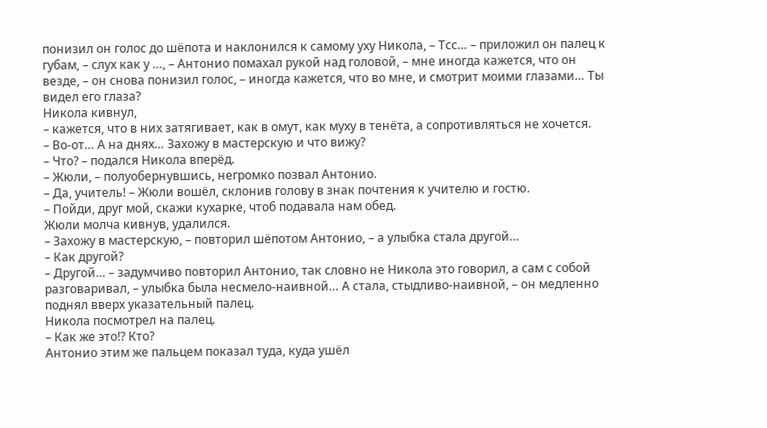понизил он голос до шёпота и наклонился к самому уху Никола, – Тсс… – приложил он палец к губам, – слух как у …, – Антонио помахал рукой над головой, – мне иногда кажется, что он везде, – он снова понизил голос, – иногда кажется, что во мне, и смотрит моими глазами… Ты видел его глаза?
Никола кивнул,
– кажется, что в них затягивает, как в омут, как муху в тенёта, а сопротивляться не хочется.
– Во-от… А на днях… Захожу в мастерскую и что вижу?
– Что? – подался Никола вперёд.
– Жюли, – полуобернувшись, негромко позвал Антонио.
– Да, учитель! – Жюли вошёл, склонив голову в знак почтения к учителю и гостю.
– Пойди, друг мой, скажи кухарке, чтоб подавала нам обед.
Жюли молча кивнув, удалился.
– Захожу в мастерскую, – повторил шёпотом Антонио, – а улыбка стала другой…
– Как другой?
– Другой… – задумчиво повторил Антонио, так словно не Никола это говорил, а сам с собой разговаривал, – улыбка была несмело-наивной… А стала, стыдливо-наивной, – он медленно поднял вверх указательный палец.
Никола посмотрел на палец.
– Как же это!? Кто?
Антонио этим же пальцем показал туда, куда ушёл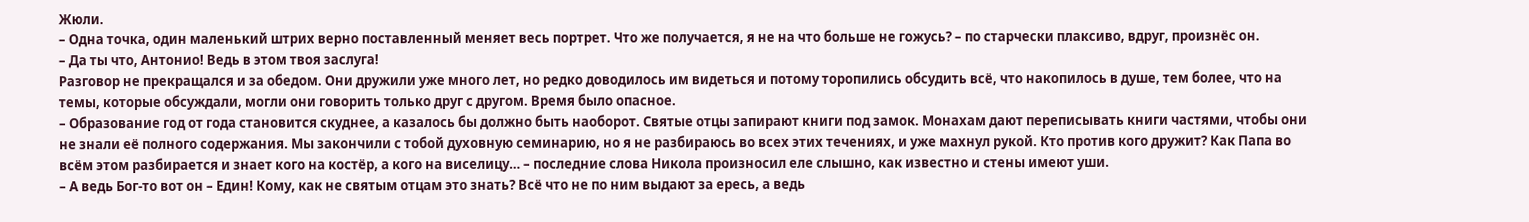Жюли.
– Одна точка, один маленький штрих верно поставленный меняет весь портрет. Что же получается, я не на что больше не гожусь? – по старчески плаксиво, вдруг, произнёс он.
– Да ты что, Антонио! Ведь в этом твоя заслуга!
Разговор не прекращался и за обедом. Они дружили уже много лет, но редко доводилось им видеться и потому торопились обсудить всё, что накопилось в душе, тем более, что на темы, которые обсуждали, могли они говорить только друг с другом. Время было опасное.
– Образование год от года становится скуднее, а казалось бы должно быть наоборот. Святые отцы запирают книги под замок. Монахам дают переписывать книги частями, чтобы они не знали её полного содержания. Мы закончили с тобой духовную семинарию, но я не разбираюсь во всех этих течениях, и уже махнул рукой. Кто против кого дружит? Как Папа во всём этом разбирается и знает кого на костёр, а кого на виселицу… – последние слова Никола произносил еле слышно, как известно и стены имеют уши.
– А ведь Бог-то вот он – Един! Кому, как не святым отцам это знать? Всё что не по ним выдают за ересь, а ведь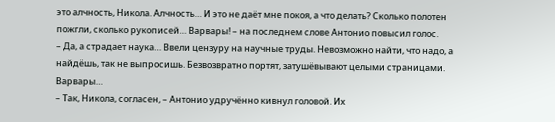это алчность, Никола. Алчность… И это не даёт мне покоя, а что делать? Сколько полотен пожгли, сколько рукописей… Варвары! – на последнем слове Антонио повысил голос.
– Да, а страдает наука… Ввели цензуру на научные труды. Невозможно найти, что надо, а найдёшь, так не выпросишь. Безвозвратно портят, затушёвывают целыми страницами. Варвары…
– Так, Никола, согласен, – Антонио удручённо кивнул головой. Их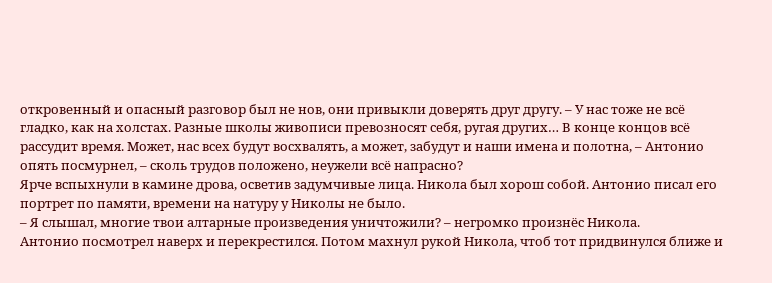откровенный и опасный разговор был не нов, они привыкли доверять друг другу. – У нас тоже не всё гладко, как на холстах. Разные школы живописи превозносят себя, ругая других… В конце концов всё рассудит время. Может, нас всех будут восхвалять, а может, забудут и наши имена и полотна, – Антонио опять посмурнел, – сколь трудов положено, неужели всё напрасно?
Ярче вспыхнули в камине дрова, осветив задумчивые лица. Никола был хорош собой. Антонио писал его портрет по памяти, времени на натуру у Николы не было.
– Я слышал, многие твои алтарные произведения уничтожили? – негромко произнёс Никола.
Антонио посмотрел наверх и перекрестился. Потом махнул рукой Никола, чтоб тот придвинулся ближе и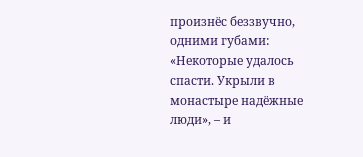произнёс беззвучно, одними губами: «Некоторые удалось спасти. Укрыли в монастыре надёжные люди», – и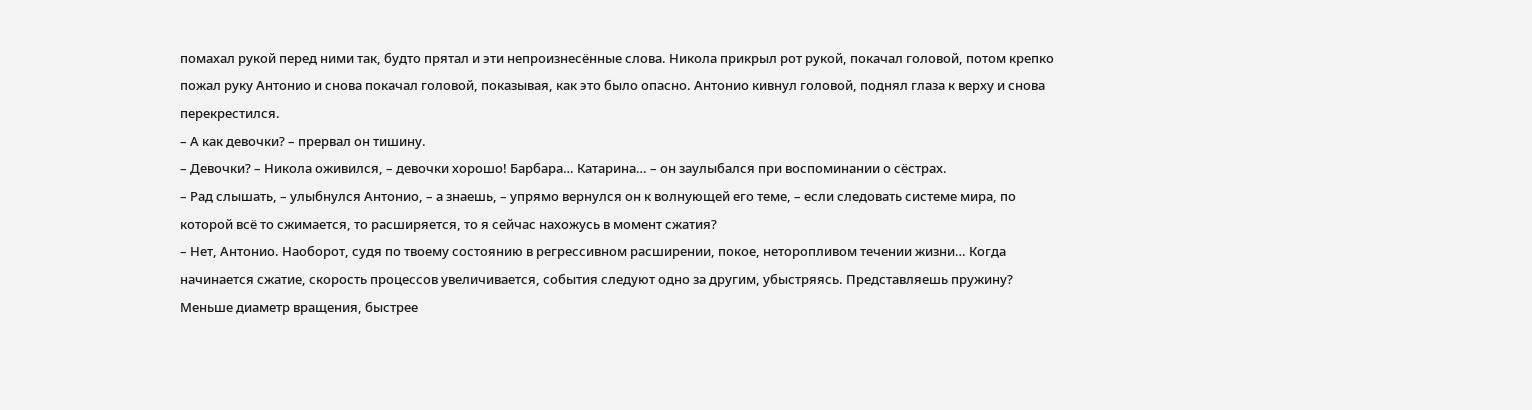помахал рукой перед ними так, будто прятал и эти непроизнесённые слова. Никола прикрыл рот рукой, покачал головой, потом крепко пожал руку Антонио и снова покачал головой, показывая, как это было опасно. Антонио кивнул головой, поднял глаза к верху и снова перекрестился.
– А как девочки? – прервал он тишину.
– Девочки? – Никола оживился, – девочки хорошо! Барбара… Катарина… – он заулыбался при воспоминании о сёстрах.
– Рад слышать, – улыбнулся Антонио, – а знаешь, – упрямо вернулся он к волнующей его теме, – если следовать системе мира, по которой всё то сжимается, то расширяется, то я сейчас нахожусь в момент сжатия?
– Нет, Антонио. Наоборот, судя по твоему состоянию в регрессивном расширении, покое, неторопливом течении жизни… Когда начинается сжатие, скорость процессов увеличивается, события следуют одно за другим, убыстряясь. Представляешь пружину? Меньше диаметр вращения, быстрее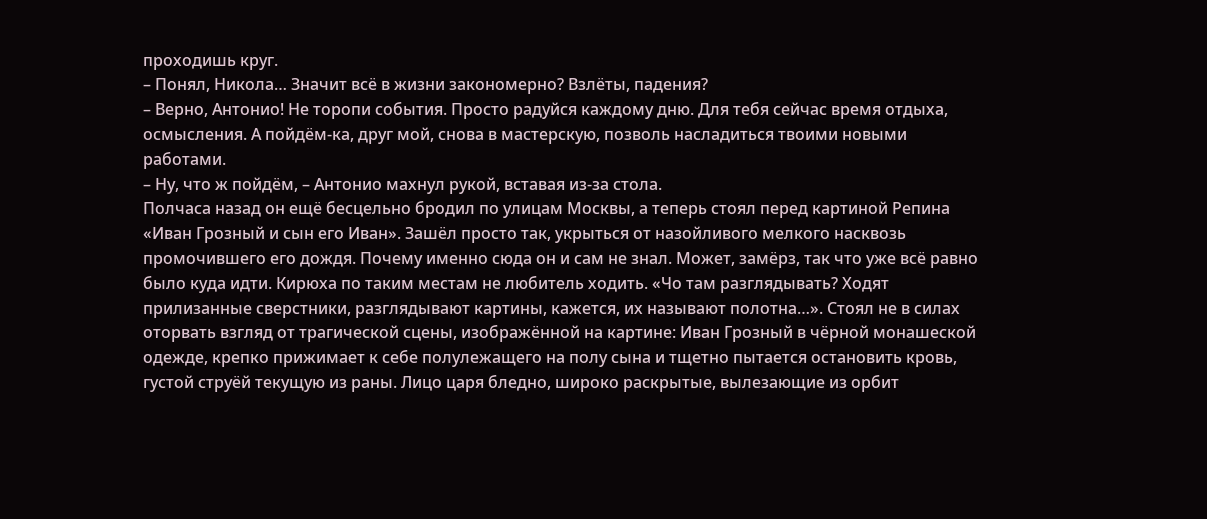проходишь круг.
– Понял, Никола… Значит всё в жизни закономерно? Взлёты, падения?
– Верно, Антонио! Не торопи события. Просто радуйся каждому дню. Для тебя сейчас время отдыха, осмысления. А пойдём-ка, друг мой, снова в мастерскую, позволь насладиться твоими новыми работами.
– Ну, что ж пойдём, – Антонио махнул рукой, вставая из-за стола.
Полчаса назад он ещё бесцельно бродил по улицам Москвы, а теперь стоял перед картиной Репина «Иван Грозный и сын его Иван». Зашёл просто так, укрыться от назойливого мелкого насквозь промочившего его дождя. Почему именно сюда он и сам не знал. Может, замёрз, так что уже всё равно было куда идти. Кирюха по таким местам не любитель ходить. «Чо там разглядывать? Ходят прилизанные сверстники, разглядывают картины, кажется, их называют полотна…». Стоял не в силах оторвать взгляд от трагической сцены, изображённой на картине: Иван Грозный в чёрной монашеской одежде, крепко прижимает к себе полулежащего на полу сына и тщетно пытается остановить кровь, густой струёй текущую из раны. Лицо царя бледно, широко раскрытые, вылезающие из орбит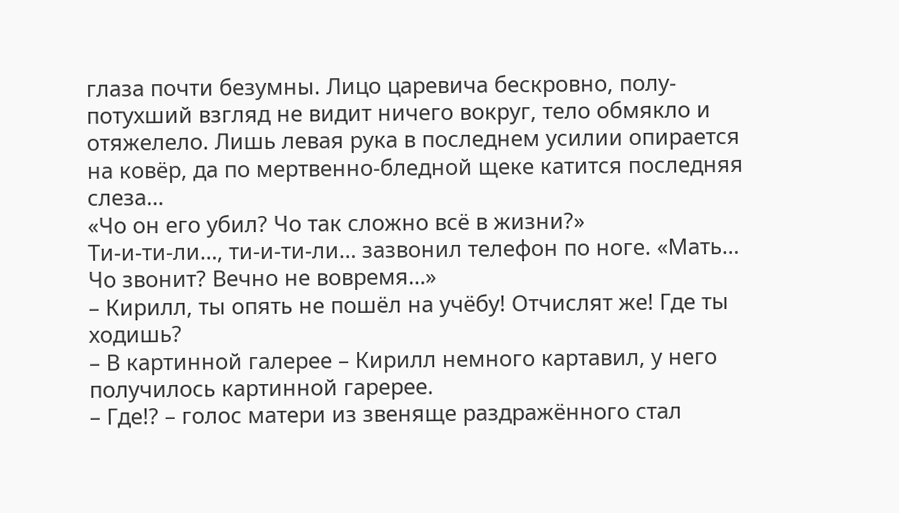глаза почти безумны. Лицо царевича бескровно, полу-потухший взгляд не видит ничего вокруг, тело обмякло и отяжелело. Лишь левая рука в последнем усилии опирается на ковёр, да по мертвенно-бледной щеке катится последняя слеза…
«Чо он его убил? Чо так сложно всё в жизни?»
Ти-и-ти-ли…, ти-и-ти-ли… зазвонил телефон по ноге. «Мать… Чо звонит? Вечно не вовремя…»
– Кирилл, ты опять не пошёл на учёбу! Отчислят же! Где ты ходишь?
– В картинной галерее – Кирилл немного картавил, у него получилось картинной гаререе.
– Где!? – голос матери из звеняще раздражённого стал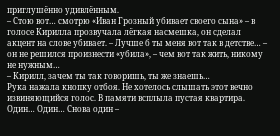приглушённо удивлённым.
– Стою вот… смотрю «Иван Грозный убивает своего сына» – в голосе Кирилла прозвучала лёгкая насмешка, он сделал акцент на слове убивает. – Лучше б ты меня вот так в детстве… – он не решился произнести «убила», – чем вот так жить, никому не нужным…
– Кирилл, зачем ты так говоришь, ты же знаешь…
Рука нажала кнопку отбоя. Не хотелось слышать этот вечно извиняющийся голос. В памяти всплыла пустая квартира. Один… Один… Снова один –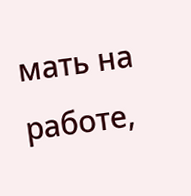мать на работе,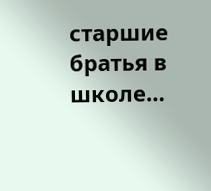старшие братья в школе…